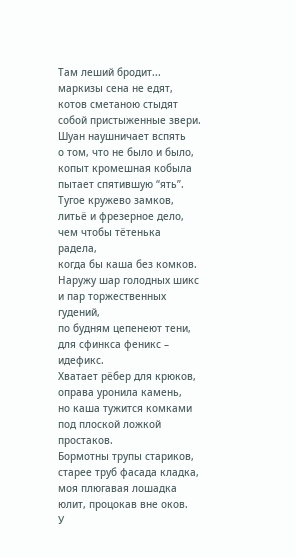Там леший бродит...
маркизы сена не едят,
котов сметаною стыдят
собой пристыженные звери.
Шуан наушничает вспять
о том, что не было и было,
копыт кромешная кобыла
пытает спятившую “ять”.
Тугое кружево замков,
литьё и фрезерное дело,
чем чтобы тётенька радела,
когда бы каша без комков.
Наружу шар голодных шикс
и пар торжественных гудений,
по будням цепенеют тени,
для сфинкса феникс – идефикс.
Хватает рёбер для крюков,
оправа уронила камень,
но каша тужится комками
под плоской ложкой простаков.
Бормотны трупы стариков,
старее труб фасада кладка,
моя плюгавая лошадка
юлит, процокав вне оков.
У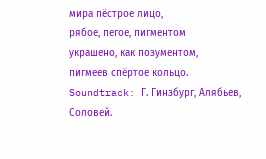мира пёстрое лицо,
рябое, пегое, пигментом
украшено, как позументом,
пигмеев спёртое кольцо.
Soundtrack: Г. Гинзбург, Алябьев, Соловей.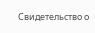Свидетельство о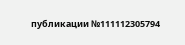публикации №111112305794